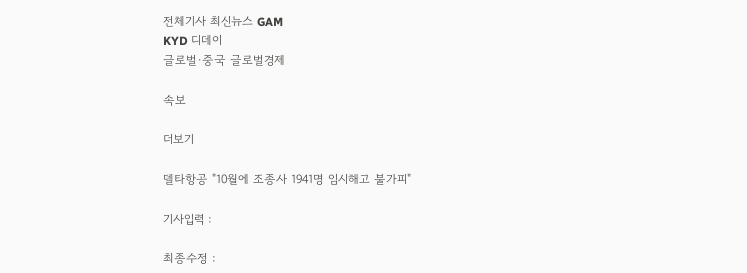전체기사 최신뉴스 GAM
KYD 디데이
글로벌·중국 글로벌경제

속보

더보기

델타항공 "10월에 조종사 1941명 임시해고 불가피"

기사입력 :

최종수정 :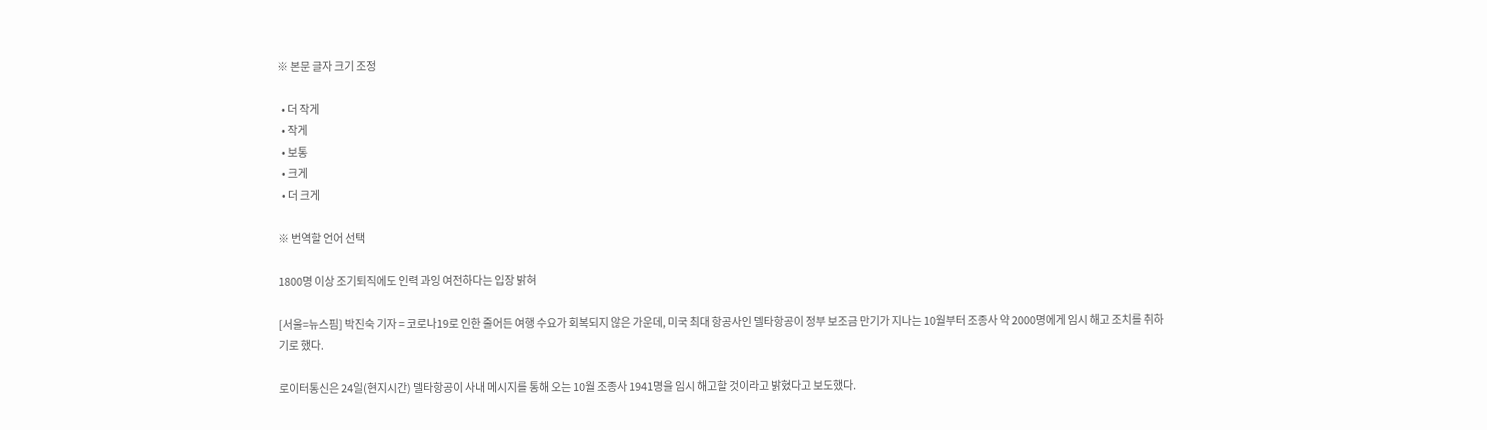※ 본문 글자 크기 조정

  • 더 작게
  • 작게
  • 보통
  • 크게
  • 더 크게

※ 번역할 언어 선택

1800명 이상 조기퇴직에도 인력 과잉 여전하다는 입장 밝혀

[서울=뉴스핌] 박진숙 기자 = 코로나19로 인한 줄어든 여행 수요가 회복되지 않은 가운데, 미국 최대 항공사인 델타항공이 정부 보조금 만기가 지나는 10월부터 조종사 약 2000명에게 임시 해고 조치를 취하기로 했다.

로이터통신은 24일(현지시간) 델타항공이 사내 메시지를 통해 오는 10월 조종사 1941명을 임시 해고할 것이라고 밝혔다고 보도했다.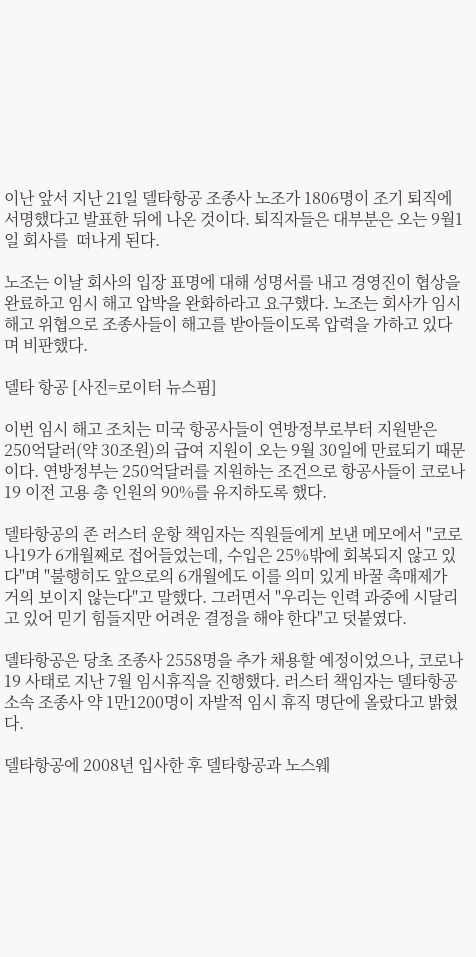이난 앞서 지난 21일 델타항공 조종사 노조가 1806명이 조기 퇴직에 서명했다고 발표한 뒤에 나온 것이다. 퇴직자들은 대부분은 오는 9월1일 회사를  떠나게 된다.

노조는 이날 회사의 입장 표명에 대해 성명서를 내고 경영진이 협상을 완료하고 임시 해고 압박을 완화하라고 요구했다. 노조는 회사가 임시 해고 위협으로 조종사들이 해고를 받아들이도록 압력을 가하고 있다며 비판했다.

델타 항공 [사진=로이터 뉴스핌]

이번 임시 해고 조치는 미국 항공사들이 연방정부로부터 지원받은 250억달러(약 30조원)의 급여 지원이 오는 9월 30일에 만료되기 때문이다. 연방정부는 250억달러를 지원하는 조건으로 항공사들이 코로나19 이전 고용 총 인원의 90%를 유지하도록 했다.

델타항공의 존 러스터 운항 책임자는 직원들에게 보낸 메모에서 "코로나19가 6개월째로 접어들었는데, 수입은 25%밖에 회복되지 않고 있다"며 "불행히도 앞으로의 6개월에도 이를 의미 있게 바꿀 촉매제가 거의 보이지 않는다"고 말했다. 그러면서 "우리는 인력 과중에 시달리고 있어 믿기 힘들지만 어려운 결정을 해야 한다"고 덧붙였다.

델타항공은 당초 조종사 2558명을 추가 채용할 예정이었으나, 코로나19 사태로 지난 7월 임시휴직을 진행했다. 러스터 책임자는 델타항공 소속 조종사 약 1만1200명이 자발적 임시 휴직 명단에 올랐다고 밝혔다.

델타항공에 2008년 입사한 후 델타항공과 노스웨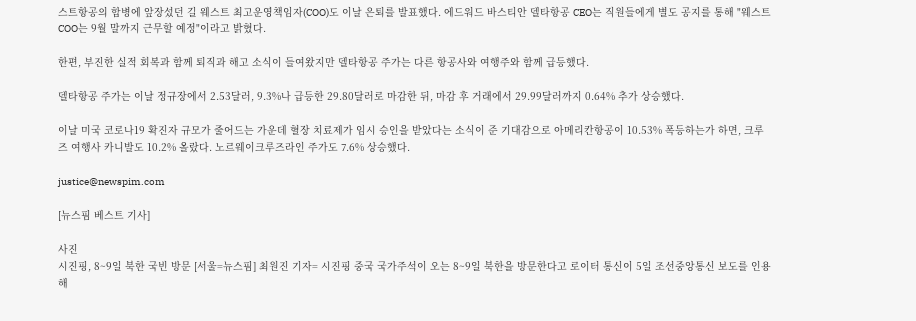스트항공의 합병에 앞장섰던 길 웨스트 최고운영책임자(COO)도 이날 은퇴를 발표했다. 에드워드 바스티안 델타항공 CEO는 직원들에게 별도 공지를 통해 "웨스트 COO는 9월 말까지 근무할 예정"이라고 밝혔다.

한편, 부진한 실적 회복과 함께 퇴직과 해고 소식이 들여왔지만 델타항공 주가는 다른 항공사와 여행주와 함께 급등했다.

델타항공 주가는 이날 정규장에서 2.53달러, 9.3%나 급등한 29.80달러로 마감한 뒤, 마감 후 거래에서 29.99달러까지 0.64% 추가 상승했다.

이날 미국 코로나19 확진자 규모가 줄어드는 가운데 혈장 치료제가 임시 승인을 받았다는 소식이 준 기대감으로 아메리칸항공이 10.53% 폭등하는가 하면, 크루즈 여행사 카니발도 10.2% 올랐다. 노르웨이크루즈라인 주가도 7.6% 상승했다.

justice@newspim.com

[뉴스핌 베스트 기사]

사진
시진핑, 8~9일 북한 국빈 방문 [서울=뉴스핌] 최원진 기자= 시진핑 중국 국가주석이 오는 8~9일 북한을 방문한다고 로이터 통신이 5일 조선중앙통신 보도를 인용해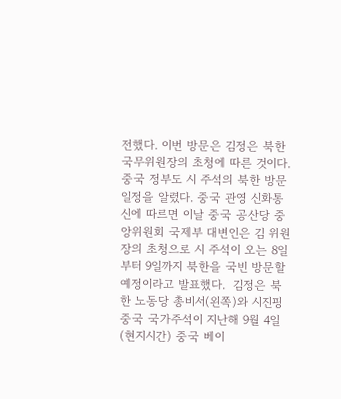전했다. 이번 방문은 김정은 북한 국무위원장의 초청에 따른 것이다.  중국 정부도 시 주석의 북한 방문 일정을 알렸다. 중국 관영 신화통신에 따르면 이날 중국 공산당 중앙위원회 국제부 대변인은 김 위원장의 초청으로 시 주석이 오는 8일부터 9일까지 북한을 국빈 방문할 예정이라고 발표했다.  김정은 북한 노동당 총비서(왼쪽)와 시진핑 중국 국가주석이 지난해 9월 4일(현지시간) 중국 베이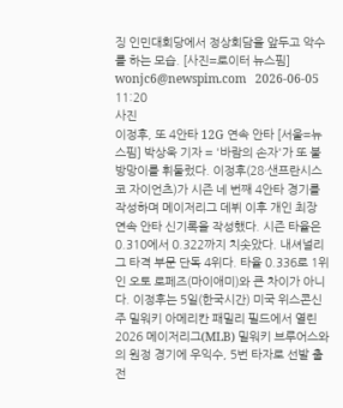징 인민대회당에서 정상회담을 앞두고 악수를 하는 모습. [사진=로이터 뉴스핌] wonjc6@newspim.com   2026-06-05 11:20
사진
이정후, 또 4안타 12G 연속 안타 [서울=뉴스핌] 박상욱 기자 = '바람의 손자'가 또 불방망이를 휘둘렀다. 이정후(28·샌프란시스코 자이언츠)가 시즌 네 번째 4안타 경기를 작성하며 메이저리그 데뷔 이후 개인 최장 연속 안타 신기록을 작성했다. 시즌 타율은 0.310에서 0.322까지 치솟았다. 내셔널리그 타격 부문 단독 4위다. 타율 0.336로 1위인 오토 로페즈(마이애미)와 큰 차이가 아니다. 이정후는 5일(한국시간) 미국 위스콘신주 밀워키 아메리칸 패밀리 필드에서 열린 2026 메이저리그(MLB) 밀워키 브루어스와의 원정 경기에 우익수, 5번 타자로 선발 출전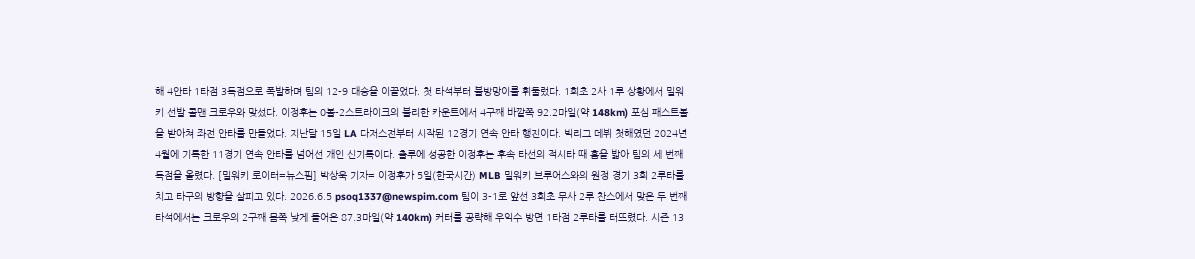해 4안타 1타점 3득점으로 폭발하며 팀의 12-9 대승을 이끌었다. 첫 타석부터 불방망이를 휘둘렀다. 1회초 2사 1루 상황에서 밀워키 선발 콜맨 크로우와 맞섰다. 이정후는 0볼-2스트라이크의 불리한 카운트에서 4구째 바깥쪽 92.2마일(약 148km) 포심 패스트볼을 받아쳐 좌전 안타를 만들었다. 지난달 15일 LA 다저스전부터 시작된 12경기 연속 안타 행진이다. 빅리그 데뷔 첫해였던 2024년 4월에 기록한 11경기 연속 안타를 넘어선 개인 신기록이다. 출루에 성공한 이정후는 후속 타선의 적시타 때 홈을 밟아 팀의 세 번째 득점을 올렸다. [밀워키 로이터=뉴스핌] 박상욱 기자= 이정후가 5일(한국시간) MLB 밀워키 브루어스와의 원정 경기 3회 2루타를 치고 타구의 방향을 살피고 있다. 2026.6.5 psoq1337@newspim.com 팀이 3-1로 앞선 3회초 무사 2루 찬스에서 맞은 두 번째 타석에서는 크로우의 2구째 몸쪽 낮게 들어온 87.3마일(약 140km) 커터를 공략해 우익수 방면 1타점 2루타를 터뜨렸다. 시즌 13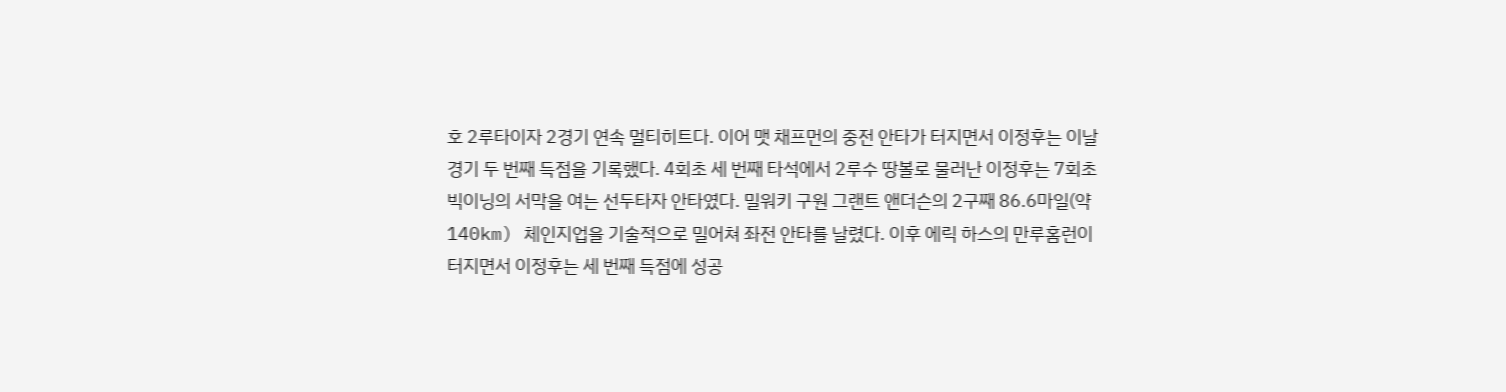호 2루타이자 2경기 연속 멀티히트다. 이어 맷 채프먼의 중전 안타가 터지면서 이정후는 이날 경기 두 번째 득점을 기록했다. 4회초 세 번째 타석에서 2루수 땅볼로 물러난 이정후는 7회초 빅이닝의 서막을 여는 선두타자 안타였다. 밀워키 구원 그랜트 앤더슨의 2구째 86.6마일(약 140km) 체인지업을 기술적으로 밀어쳐 좌전 안타를 날렸다. 이후 에릭 하스의 만루홈런이 터지면서 이정후는 세 번째 득점에 성공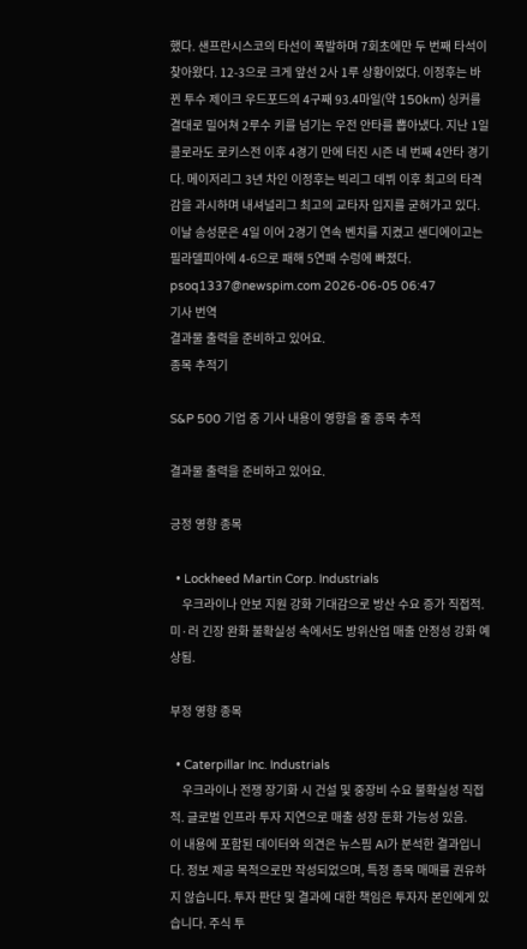했다. 샌프란시스코의 타선이 폭발하며 7회초에만 두 번째 타석이 찾아왔다. 12-3으로 크게 앞선 2사 1루 상황이었다. 이정후는 바뀐 투수 제이크 우드포드의 4구째 93.4마일(약 150km) 싱커를 결대로 밀어쳐 2루수 키를 넘기는 우전 안타를 뽑아냈다. 지난 1일 콜로라도 로키스전 이후 4경기 만에 터진 시즌 네 번째 4안타 경기다. 메이저리그 3년 차인 이정후는 빅리그 데뷔 이후 최고의 타격감을 과시하며 내셔널리그 최고의 교타자 입지를 굳혀가고 있다. 이날 송성문은 4일 이어 2경기 연속 벤치를 지켰고 샌디에이고는 필라델피아에 4-6으로 패해 5연패 수렁에 빠졌다. psoq1337@newspim.com 2026-06-05 06:47
기사 번역
결과물 출력을 준비하고 있어요.
종목 추적기

S&P 500 기업 중 기사 내용이 영향을 줄 종목 추적

결과물 출력을 준비하고 있어요.

긍정 영향 종목

  • Lockheed Martin Corp. Industrials
    우크라이나 안보 지원 강화 기대감으로 방산 수요 증가 직접적. 미·러 긴장 완화 불확실성 속에서도 방위산업 매출 안정성 강화 예상됨.

부정 영향 종목

  • Caterpillar Inc. Industrials
    우크라이나 전쟁 장기화 시 건설 및 중장비 수요 불확실성 직접적. 글로벌 인프라 투자 지연으로 매출 성장 둔화 가능성 있음.
이 내용에 포함된 데이터와 의견은 뉴스핌 AI가 분석한 결과입니다. 정보 제공 목적으로만 작성되었으며, 특정 종목 매매를 권유하지 않습니다. 투자 판단 및 결과에 대한 책임은 투자자 본인에게 있습니다. 주식 투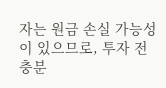자는 원금 손실 가능성이 있으므로, 투자 전 충분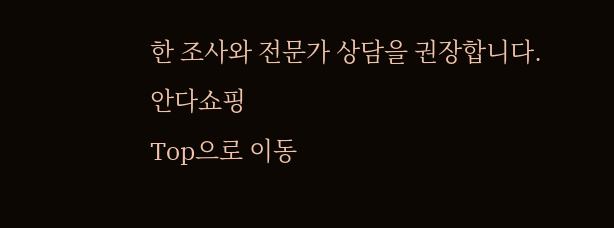한 조사와 전문가 상담을 권장합니다.
안다쇼핑
Top으로 이동